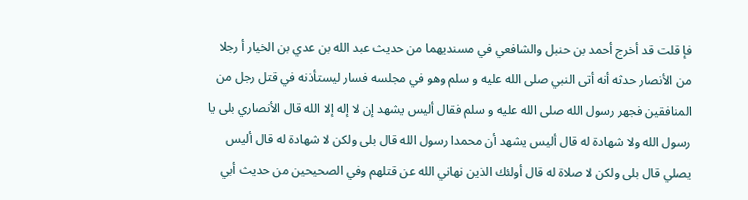فإ قلت قد أخرج أحمد بن حنبل والشافعي في مسنديهما من حديث عبد الله بن عدي بن الخيار أ رجلا من الأنصار حدثه أنه أتى النبي صلى الله عليه و سلم وهو في مجلسه فسار ليستأذنه في قتل رجل من المنافقين فجهر رسول الله صلى الله عليه و سلم فقال أليس يشهد إن لا إله إلا الله قال الأنصاري بلى يا رسول الله ولا شهادة له قال أليس يشهد أن محمدا رسول الله قال بلى ولكن لا شهادة له قال أليس يصلي قال بلى ولكن لا صلاة له قال أولئك الذين نهاني الله عن قتلهم وفي الصحيحين من حديث أبي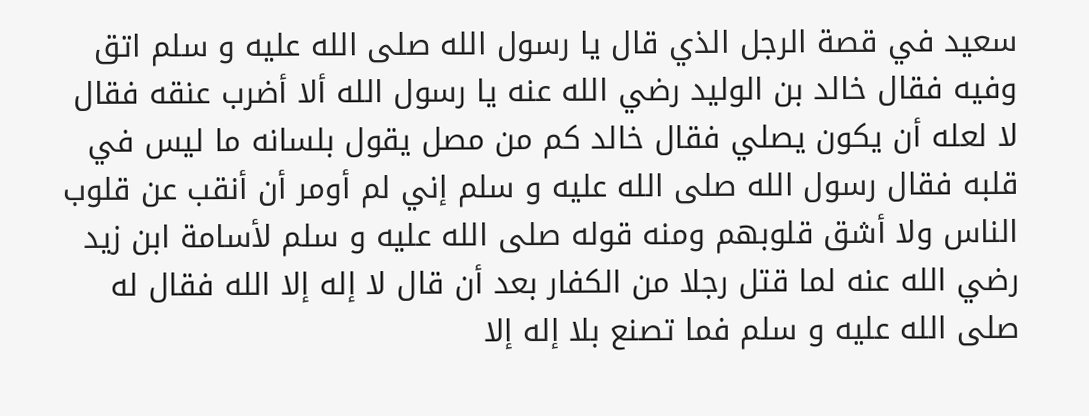سعيد في قصة الرجل الذي قال يا رسول الله صلى الله عليه و سلم اتق وفيه فقال خالد بن الوليد رضي الله عنه يا رسول الله ألا أضرب عنقه فقال لا لعله أن يكون يصلي فقال خالد كم من مصل يقول بلسانه ما ليس في قلبه فقال رسول الله صلى الله عليه و سلم إني لم أومر أن أنقب عن قلوب الناس ولا أشق قلوبهم ومنه قوله صلى الله عليه و سلم لأسامة ابن زيد رضي الله عنه لما قتل رجلا من الكفار بعد أن قال لا إله إلا الله فقال له صلى الله عليه و سلم فما تصنع بلا إله إلا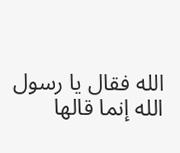الله فقال يا رسول الله إنما قالها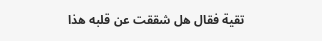تقية فقال هل شققت عن قلبه هذا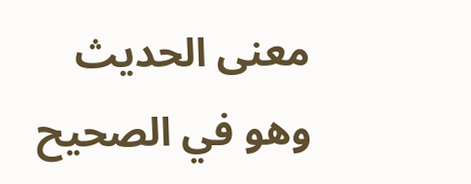معنى الحديث وهو في الصحيح